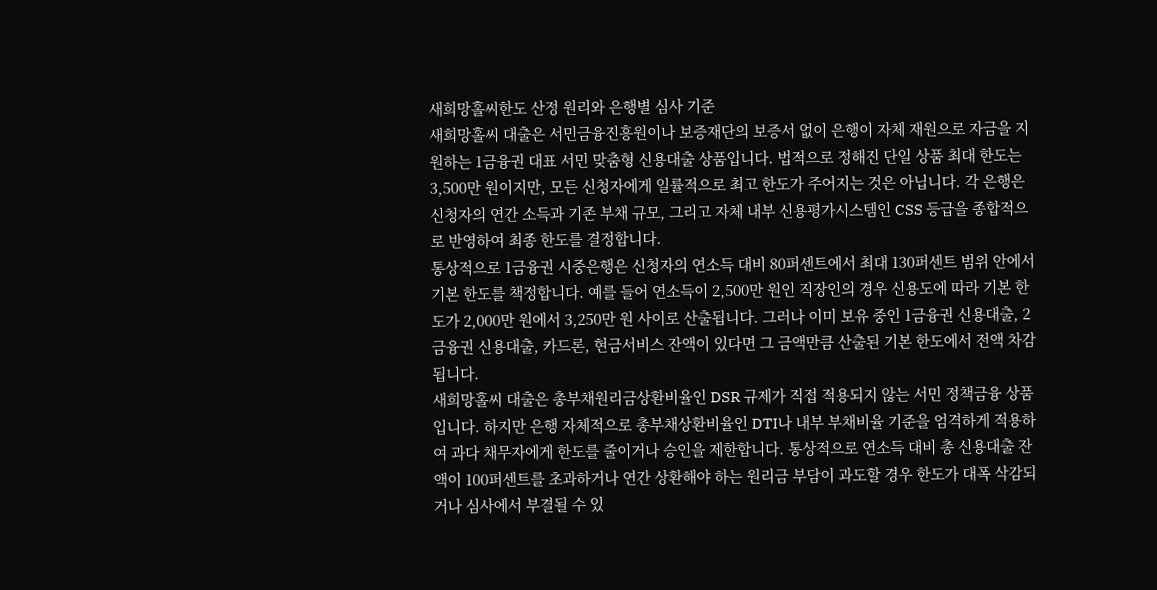새희망홀씨한도 산정 원리와 은행별 심사 기준
새희망홀씨 대출은 서민금융진흥원이나 보증재단의 보증서 없이 은행이 자체 재원으로 자금을 지원하는 1금융권 대표 서민 맞춤형 신용대출 상품입니다. 법적으로 정해진 단일 상품 최대 한도는 3,500만 원이지만, 모든 신청자에게 일률적으로 최고 한도가 주어지는 것은 아닙니다. 각 은행은 신청자의 연간 소득과 기존 부채 규모, 그리고 자체 내부 신용평가시스템인 CSS 등급을 종합적으로 반영하여 최종 한도를 결정합니다.
통상적으로 1금융권 시중은행은 신청자의 연소득 대비 80퍼센트에서 최대 130퍼센트 범위 안에서 기본 한도를 책정합니다. 예를 들어 연소득이 2,500만 원인 직장인의 경우 신용도에 따라 기본 한도가 2,000만 원에서 3,250만 원 사이로 산출됩니다. 그러나 이미 보유 중인 1금융권 신용대출, 2금융권 신용대출, 카드론, 현금서비스 잔액이 있다면 그 금액만큼 산출된 기본 한도에서 전액 차감됩니다.
새희망홀씨 대출은 총부채원리금상환비율인 DSR 규제가 직접 적용되지 않는 서민 정책금융 상품입니다. 하지만 은행 자체적으로 총부채상환비율인 DTI나 내부 부채비율 기준을 엄격하게 적용하여 과다 채무자에게 한도를 줄이거나 승인을 제한합니다. 통상적으로 연소득 대비 총 신용대출 잔액이 100퍼센트를 초과하거나 연간 상환해야 하는 원리금 부담이 과도할 경우 한도가 대폭 삭감되거나 심사에서 부결될 수 있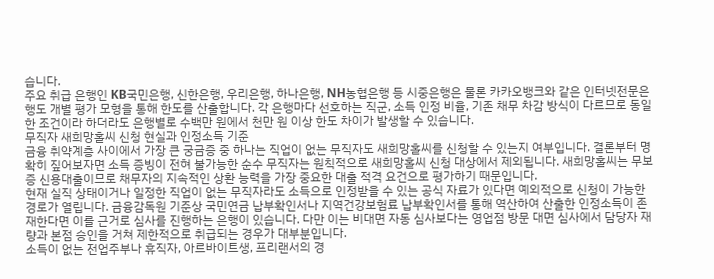습니다.
주요 취급 은행인 KB국민은행, 신한은행, 우리은행, 하나은행, NH농협은행 등 시중은행은 물론 카카오뱅크와 같은 인터넷전문은행도 개별 평가 모형을 통해 한도를 산출합니다. 각 은행마다 선호하는 직군, 소득 인정 비율, 기존 채무 차감 방식이 다르므로 동일한 조건이라 하더라도 은행별로 수백만 원에서 천만 원 이상 한도 차이가 발생할 수 있습니다.
무직자 새희망홀씨 신청 현실과 인정소득 기준
금융 취약계층 사이에서 가장 큰 궁금증 중 하나는 직업이 없는 무직자도 새희망홀씨를 신청할 수 있는지 여부입니다. 결론부터 명확히 짚어보자면 소득 증빙이 전혀 불가능한 순수 무직자는 원칙적으로 새희망홀씨 신청 대상에서 제외됩니다. 새희망홀씨는 무보증 신용대출이므로 채무자의 지속적인 상환 능력을 가장 중요한 대출 적격 요건으로 평가하기 때문입니다.
현재 실직 상태이거나 일정한 직업이 없는 무직자라도 소득으로 인정받을 수 있는 공식 자료가 있다면 예외적으로 신청이 가능한 경로가 열립니다. 금융감독원 기준상 국민연금 납부확인서나 지역건강보험료 납부확인서를 통해 역산하여 산출한 인정소득이 존재한다면 이를 근거로 심사를 진행하는 은행이 있습니다. 다만 이는 비대면 자동 심사보다는 영업점 방문 대면 심사에서 담당자 재량과 본점 승인을 거쳐 제한적으로 취급되는 경우가 대부분입니다.
소득이 없는 전업주부나 휴직자, 아르바이트생, 프리랜서의 경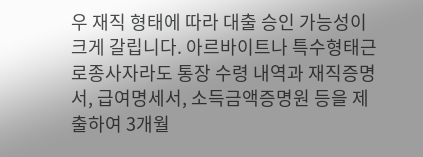우 재직 형태에 따라 대출 승인 가능성이 크게 갈립니다. 아르바이트나 특수형태근로종사자라도 통장 수령 내역과 재직증명서, 급여명세서, 소득금액증명원 등을 제출하여 3개월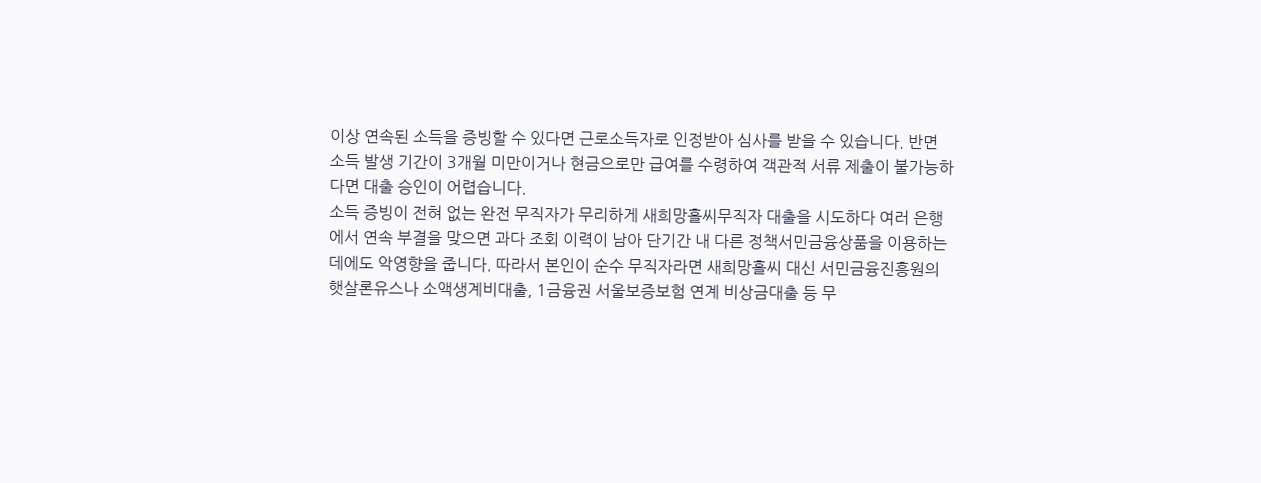이상 연속된 소득을 증빙할 수 있다면 근로소득자로 인정받아 심사를 받을 수 있습니다. 반면 소득 발생 기간이 3개월 미만이거나 현금으로만 급여를 수령하여 객관적 서류 제출이 불가능하다면 대출 승인이 어렵습니다.
소득 증빙이 전혀 없는 완전 무직자가 무리하게 새희망홀씨무직자 대출을 시도하다 여러 은행에서 연속 부결을 맞으면 과다 조회 이력이 남아 단기간 내 다른 정책서민금융상품을 이용하는 데에도 악영향을 줍니다. 따라서 본인이 순수 무직자라면 새희망홀씨 대신 서민금융진흥원의 햇살론유스나 소액생계비대출, 1금융권 서울보증보험 연계 비상금대출 등 무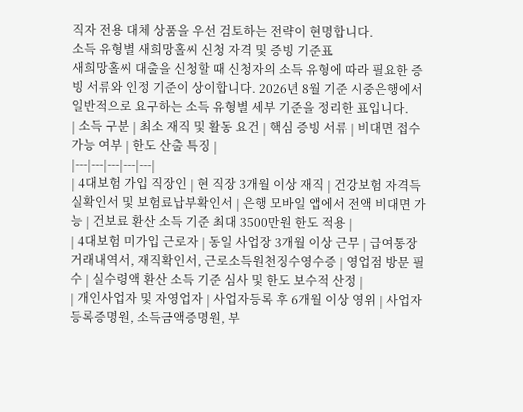직자 전용 대체 상품을 우선 검토하는 전략이 현명합니다.
소득 유형별 새희망홀씨 신청 자격 및 증빙 기준표
새희망홀씨 대출을 신청할 때 신청자의 소득 유형에 따라 필요한 증빙 서류와 인정 기준이 상이합니다. 2026년 8월 기준 시중은행에서 일반적으로 요구하는 소득 유형별 세부 기준을 정리한 표입니다.
| 소득 구분 | 최소 재직 및 활동 요건 | 핵심 증빙 서류 | 비대면 접수 가능 여부 | 한도 산출 특징 |
|---|---|---|---|---|
| 4대보험 가입 직장인 | 현 직장 3개월 이상 재직 | 건강보험 자격득실확인서 및 보험료납부확인서 | 은행 모바일 앱에서 전액 비대면 가능 | 건보료 환산 소득 기준 최대 3500만원 한도 적용 |
| 4대보험 미가입 근로자 | 동일 사업장 3개월 이상 근무 | 급여통장 거래내역서, 재직확인서, 근로소득원천징수영수증 | 영업점 방문 필수 | 실수령액 환산 소득 기준 심사 및 한도 보수적 산정 |
| 개인사업자 및 자영업자 | 사업자등록 후 6개월 이상 영위 | 사업자등록증명원, 소득금액증명원, 부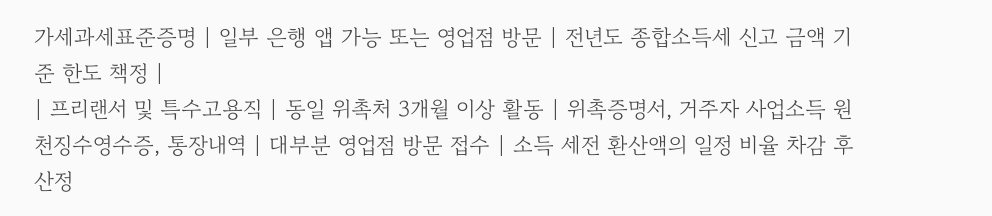가세과세표준증명 | 일부 은행 앱 가능 또는 영업점 방문 | 전년도 종합소득세 신고 금액 기준 한도 책정 |
| 프리랜서 및 특수고용직 | 동일 위촉처 3개월 이상 활동 | 위촉증명서, 거주자 사업소득 원천징수영수증, 통장내역 | 대부분 영업점 방문 접수 | 소득 세전 환산액의 일정 비율 차감 후 산정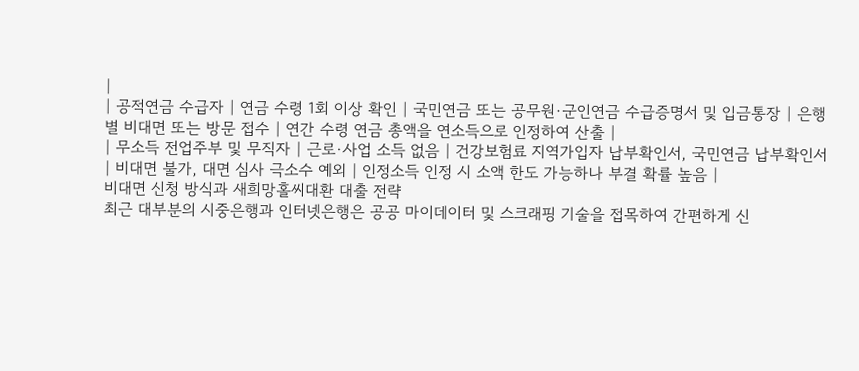|
| 공적연금 수급자 | 연금 수령 1회 이상 확인 | 국민연금 또는 공무원·군인연금 수급증명서 및 입금통장 | 은행별 비대면 또는 방문 접수 | 연간 수령 연금 총액을 연소득으로 인정하여 산출 |
| 무소득 전업주부 및 무직자 | 근로·사업 소득 없음 | 건강보험료 지역가입자 납부확인서, 국민연금 납부확인서 | 비대면 불가, 대면 심사 극소수 예외 | 인정소득 인정 시 소액 한도 가능하나 부결 확률 높음 |
비대면 신청 방식과 새희망홀씨대환 대출 전략
최근 대부분의 시중은행과 인터넷은행은 공공 마이데이터 및 스크래핑 기술을 접목하여 간편하게 신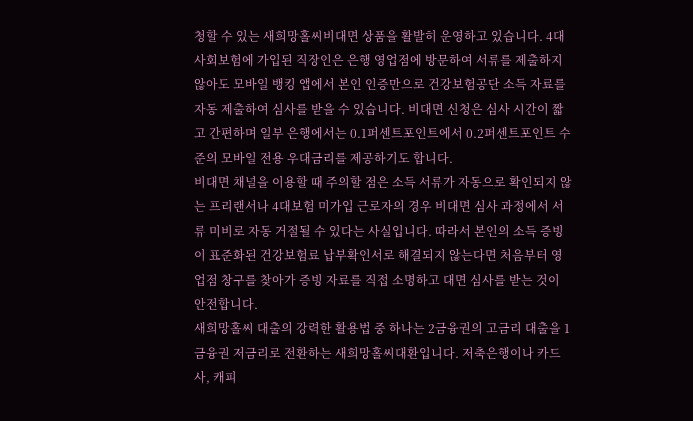청할 수 있는 새희망홀씨비대면 상품을 활발히 운영하고 있습니다. 4대 사회보험에 가입된 직장인은 은행 영업점에 방문하여 서류를 제출하지 않아도 모바일 뱅킹 앱에서 본인 인증만으로 건강보험공단 소득 자료를 자동 제출하여 심사를 받을 수 있습니다. 비대면 신청은 심사 시간이 짧고 간편하며 일부 은행에서는 0.1퍼센트포인트에서 0.2퍼센트포인트 수준의 모바일 전용 우대금리를 제공하기도 합니다.
비대면 채널을 이용할 때 주의할 점은 소득 서류가 자동으로 확인되지 않는 프리랜서나 4대보험 미가입 근로자의 경우 비대면 심사 과정에서 서류 미비로 자동 거절될 수 있다는 사실입니다. 따라서 본인의 소득 증빙이 표준화된 건강보험료 납부확인서로 해결되지 않는다면 처음부터 영업점 창구를 찾아가 증빙 자료를 직접 소명하고 대면 심사를 받는 것이 안전합니다.
새희망홀씨 대출의 강력한 활용법 중 하나는 2금융권의 고금리 대출을 1금융권 저금리로 전환하는 새희망홀씨대환입니다. 저축은행이나 카드사, 캐피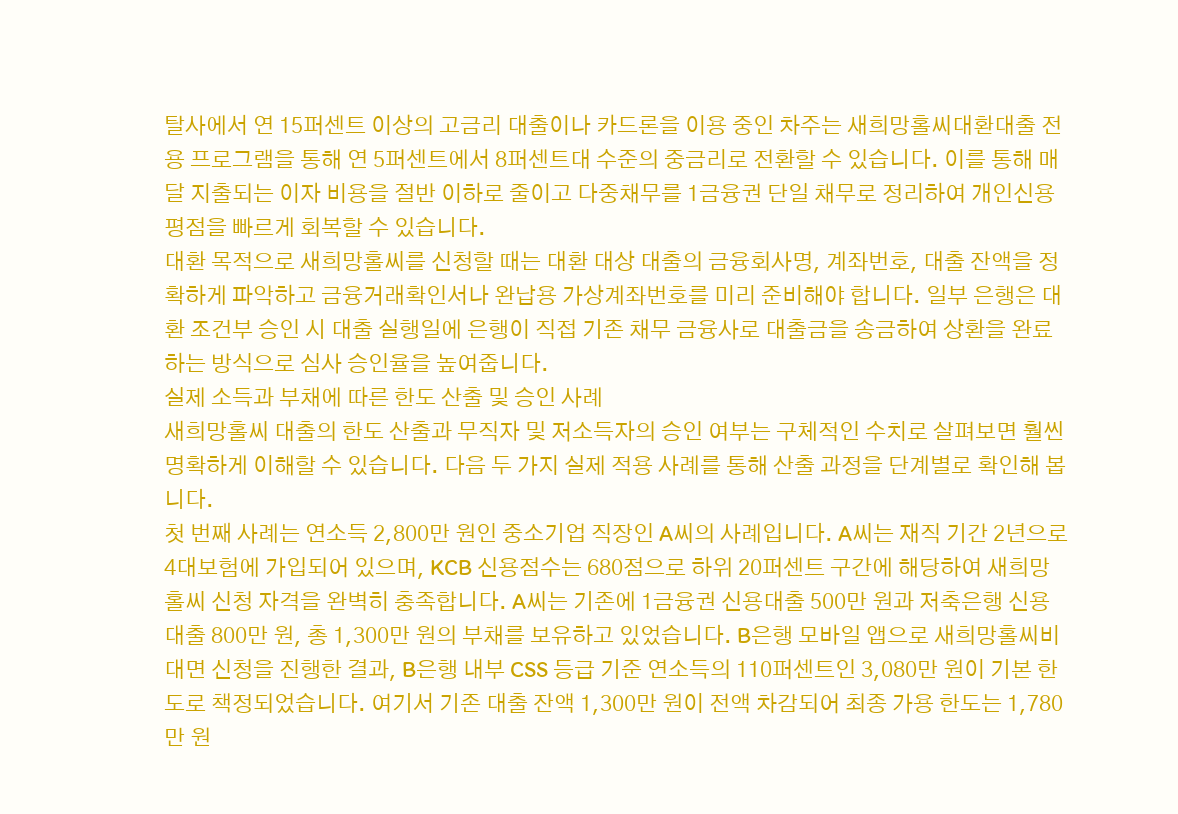탈사에서 연 15퍼센트 이상의 고금리 대출이나 카드론을 이용 중인 차주는 새희망홀씨대환대출 전용 프로그램을 통해 연 5퍼센트에서 8퍼센트대 수준의 중금리로 전환할 수 있습니다. 이를 통해 매달 지출되는 이자 비용을 절반 이하로 줄이고 다중채무를 1금융권 단일 채무로 정리하여 개인신용평점을 빠르게 회복할 수 있습니다.
대환 목적으로 새희망홀씨를 신청할 때는 대환 대상 대출의 금융회사명, 계좌번호, 대출 잔액을 정확하게 파악하고 금융거래확인서나 완납용 가상계좌번호를 미리 준비해야 합니다. 일부 은행은 대환 조건부 승인 시 대출 실행일에 은행이 직접 기존 채무 금융사로 대출금을 송금하여 상환을 완료하는 방식으로 심사 승인율을 높여줍니다.
실제 소득과 부채에 따른 한도 산출 및 승인 사례
새희망홀씨 대출의 한도 산출과 무직자 및 저소득자의 승인 여부는 구체적인 수치로 살펴보면 훨씬 명확하게 이해할 수 있습니다. 다음 두 가지 실제 적용 사례를 통해 산출 과정을 단계별로 확인해 봅니다.
첫 번째 사례는 연소득 2,800만 원인 중소기업 직장인 A씨의 사례입니다. A씨는 재직 기간 2년으로 4대보험에 가입되어 있으며, KCB 신용점수는 680점으로 하위 20퍼센트 구간에 해당하여 새희망홀씨 신청 자격을 완벽히 충족합니다. A씨는 기존에 1금융권 신용대출 500만 원과 저축은행 신용대출 800만 원, 총 1,300만 원의 부채를 보유하고 있었습니다. B은행 모바일 앱으로 새희망홀씨비대면 신청을 진행한 결과, B은행 내부 CSS 등급 기준 연소득의 110퍼센트인 3,080만 원이 기본 한도로 책정되었습니다. 여기서 기존 대출 잔액 1,300만 원이 전액 차감되어 최종 가용 한도는 1,780만 원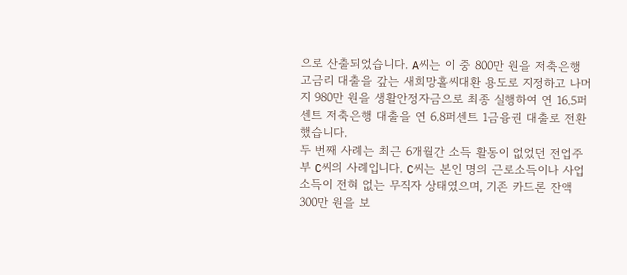으로 산출되었습니다. A씨는 이 중 800만 원을 저축은행 고금리 대출을 갚는 새희망홀씨대환 용도로 지정하고 나머지 980만 원을 생활안정자금으로 최종 실행하여 연 16.5퍼센트 저축은행 대출을 연 6.8퍼센트 1금융권 대출로 전환했습니다.
두 번째 사례는 최근 6개월간 소득 활동이 없었던 전업주부 C씨의 사례입니다. C씨는 본인 명의 근로소득이나 사업소득이 전혀 없는 무직자 상태였으며, 기존 카드론 잔액 300만 원을 보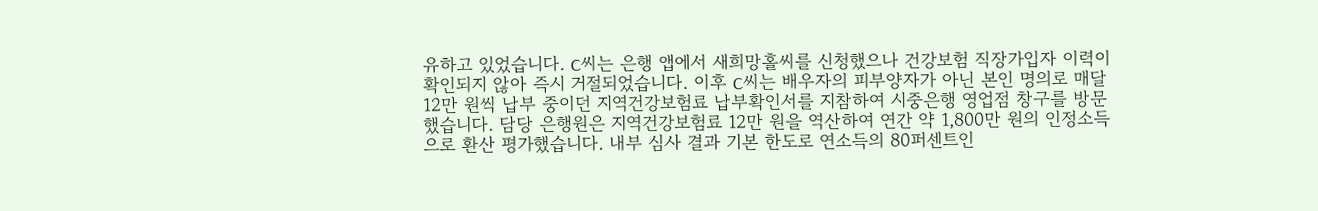유하고 있었습니다. C씨는 은행 앱에서 새희망홀씨를 신청했으나 건강보험 직장가입자 이력이 확인되지 않아 즉시 거절되었습니다. 이후 C씨는 배우자의 피부양자가 아닌 본인 명의로 매달 12만 원씩 납부 중이던 지역건강보험료 납부확인서를 지참하여 시중은행 영업점 창구를 방문했습니다. 담당 은행원은 지역건강보험료 12만 원을 역산하여 연간 약 1,800만 원의 인정소득으로 환산 평가했습니다. 내부 심사 결과 기본 한도로 연소득의 80퍼센트인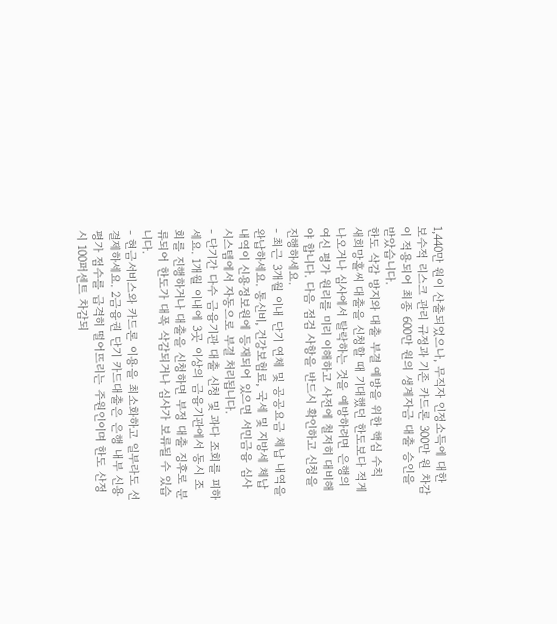1,440만 원이 산출되었으나, 무직자 인정소득에 대한 보수적 리스크 관리 규정과 기존 카드론 300만 원 차감이 적용되어 최종 600만 원의 생계자금 대출 승인을 받았습니다.
한도 삭감 방지와 대출 부결 예방을 위한 핵심 수칙
새희망홀씨 대출을 신청할 때 기대했던 한도보다 적게 나오거나 심사에서 탈락하는 것을 예방하려면 은행의 여신 평가 원리를 미리 이해하고 사전에 철저히 대비해야 합니다. 다음 점검 사항을 반드시 확인하고 신청을 진행하세요.
- 최근 3개월 이내 단기 연체 및 공공요금 체납 내역을 완납하세요. 통신비, 건강보험료, 국세 및 지방세 체납 내역이 신용정보원에 등재되어 있으면 서민금융 심사 시스템에서 자동으로 부결 처리됩니다.
- 단기간 다수 금융기관 대출 신청 및 과다 조회를 피하세요. 1개월 이내에 3곳 이상의 금융기관에서 동시 조회를 진행하거나 대출을 신청하면 부정 대출 징후로 분류되어 한도가 대폭 삭감되거나 심사가 보류될 수 있습니다.
- 현금서비스와 카드론 이용을 최소화하고 일부라도 선결제하세요. 2금융권 단기 카드대출은 은행 내부 신용평가 점수를 급격히 떨어뜨리는 주원인이며 한도 산정 시 100퍼센트 차감되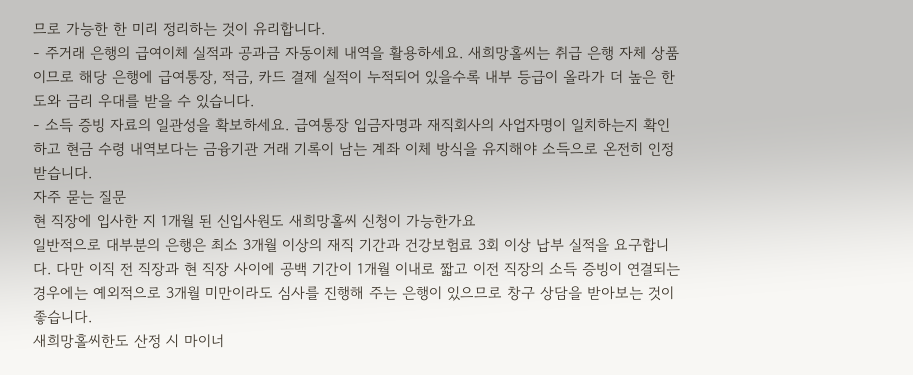므로 가능한 한 미리 정리하는 것이 유리합니다.
- 주거래 은행의 급여이체 실적과 공과금 자동이체 내역을 활용하세요. 새희망홀씨는 취급 은행 자체 상품이므로 해당 은행에 급여통장, 적금, 카드 결제 실적이 누적되어 있을수록 내부 등급이 올라가 더 높은 한도와 금리 우대를 받을 수 있습니다.
- 소득 증빙 자료의 일관성을 확보하세요. 급여통장 입금자명과 재직회사의 사업자명이 일치하는지 확인하고 현금 수령 내역보다는 금융기관 거래 기록이 남는 계좌 이체 방식을 유지해야 소득으로 온전히 인정받습니다.
자주 묻는 질문
현 직장에 입사한 지 1개월 된 신입사원도 새희망홀씨 신청이 가능한가요
일반적으로 대부분의 은행은 최소 3개월 이상의 재직 기간과 건강보험료 3회 이상 납부 실적을 요구합니다. 다만 이직 전 직장과 현 직장 사이에 공백 기간이 1개월 이내로 짧고 이전 직장의 소득 증빙이 연결되는 경우에는 예외적으로 3개월 미만이라도 심사를 진행해 주는 은행이 있으므로 창구 상담을 받아보는 것이 좋습니다.
새희망홀씨한도 산정 시 마이너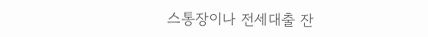스통장이나 전세대출 잔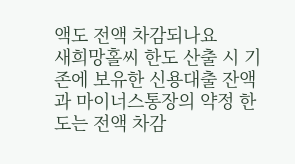액도 전액 차감되나요
새희망홀씨 한도 산출 시 기존에 보유한 신용대출 잔액과 마이너스통장의 약정 한도는 전액 차감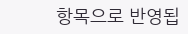항목으로 반영됩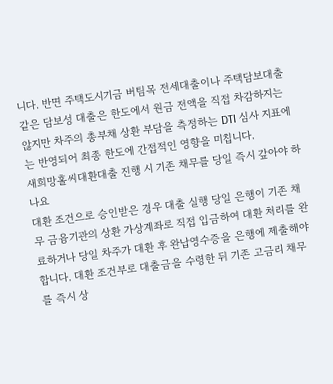니다. 반면 주택도시기금 버팀목 전세대출이나 주택담보대출 같은 담보성 대출은 한도에서 원금 전액을 직접 차감하지는 않지만 차주의 총부채 상환 부담을 측정하는 DTI 심사 지표에는 반영되어 최종 한도에 간접적인 영향을 미칩니다.
새희망홀씨대환대출 진행 시 기존 채무를 당일 즉시 갚아야 하나요
대환 조건으로 승인받은 경우 대출 실행 당일 은행이 기존 채무 금융기관의 상환 가상계좌로 직접 입금하여 대환 처리를 완료하거나 당일 차주가 대환 후 완납영수증을 은행에 제출해야 합니다. 대환 조건부로 대출금을 수령한 뒤 기존 고금리 채무를 즉시 상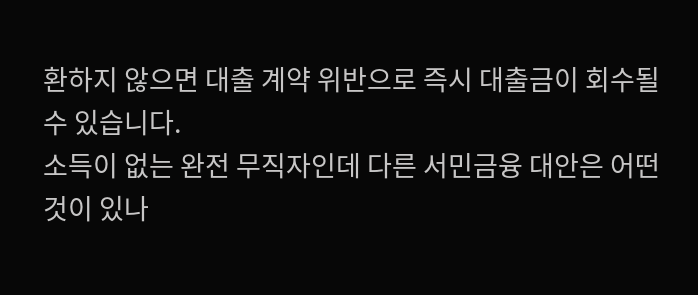환하지 않으면 대출 계약 위반으로 즉시 대출금이 회수될 수 있습니다.
소득이 없는 완전 무직자인데 다른 서민금융 대안은 어떤 것이 있나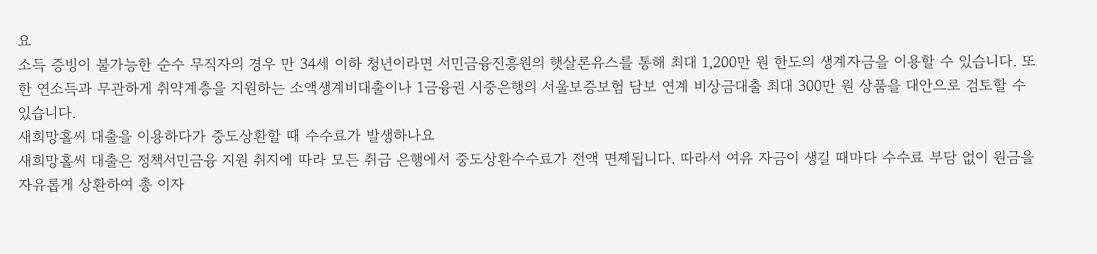요
소득 증빙이 불가능한 순수 무직자의 경우 만 34세 이하 청년이라면 서민금융진흥원의 햇살론유스를 통해 최대 1,200만 원 한도의 생계자금을 이용할 수 있습니다. 또한 연소득과 무관하게 취약계층을 지원하는 소액생계비대출이나 1금융권 시중은행의 서울보증보험 담보 연계 비상금대출 최대 300만 원 상품을 대안으로 검토할 수 있습니다.
새희망홀씨 대출을 이용하다가 중도상환할 때 수수료가 발생하나요
새희망홀씨 대출은 정책서민금융 지원 취지에 따라 모든 취급 은행에서 중도상환수수료가 전액 면제됩니다. 따라서 여유 자금이 생길 때마다 수수료 부담 없이 원금을 자유롭게 상환하여 총 이자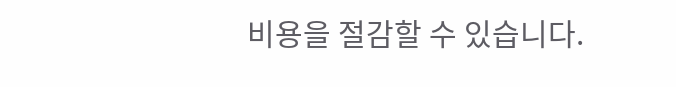비용을 절감할 수 있습니다.